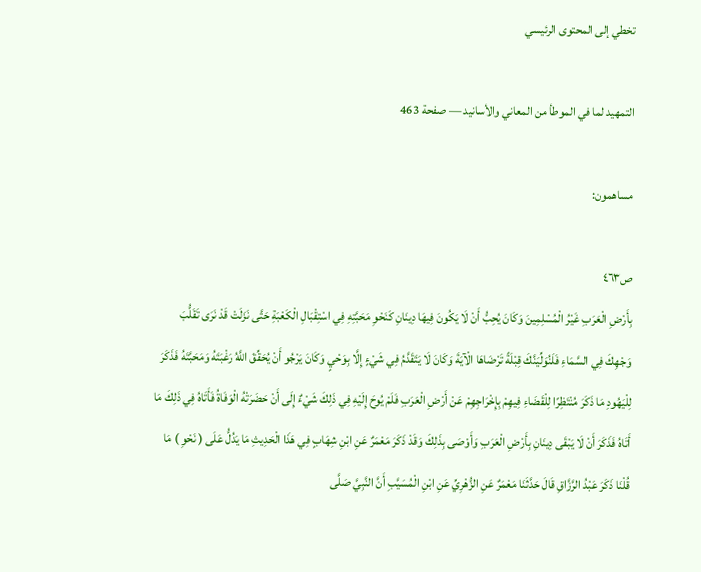تخطي إلى المحتوى الرئيسي

التمهيد لما في الموطأ من المعاني والأسانيد — صفحة 463

مساهمون:

ص٤٦٣
بِأَرْضِ الْعَرَبِ غَيْرُ الْمُسْلِمِينَ وَكَانَ يُحِبُّ أَنْ لَا يَكُونَ فِيهَا دِينَانِ كَنَحْوِ مَحَبَّتِهِ فِي اسْتِقْبَالِ الْكَعْبَةِ حَتَّى نَزَلَتْ قَدْ نَرَى تَقَلُّبَ وَجْهِكَ فِي السَّمَاءِ فَلَنُوَلِّيَنَّكَ قِبْلَةً تَرْضَاهَا الْآيَةَ وَكَانَ لَا يَتَقَدَّمُ فِي شَيْءٍ إِلَّا بِوَحْيٍ وَكَانَ يَرْجُو أَنْ يُحَقِّقَ اللَّهُ رَغْبَتَهُ وَمَحَبَّتَهُ فَذَكَرَ لِلْيَهُودِ مَا ذَكَرَ مُنْتَظِرًا لِلْقَضَاءِ فِيهِمْ بِإِخْرَاجِهِمْ عَنْ أَرْضِ الْعَرَبِ فَلَمْ يُوحَ إِلَيْهِ فِي ذَلِكَ شَيْءٌ إِلَى أَنْ حَضَرَتْهُ الْوَفَاةُ فَأَتَاهُ فِي ذَلِكَ مَا أَتَاهُ فَذَكَرَ أَنْ لَا يَبْقَى دِينَانِ بِأَرْضِ الْعَرَبِ وَأَوْصَى بِذَلِكَ وَقَدْ ذَكَرَ مَعْمَرٌ عَنِ ابْنِ شِهَابٍ فِي هَذَا الْحَدِيثِ مَا يَدُلُّ عَلَى ( نَحْوِ ) مَا قُلْنَا ذَكَرَ عَبْدُ الرَّزَّاقِ قَالَ حَدَّثَنَا مَعْمَرٌ عَنِ الزُّهْرِيِّ عَنِ ابْنِ الْمُسَيَّبِ أَنَّ النَّبِيَّ صَلَّى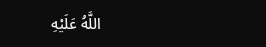اللَّهُ عَلَيْهِ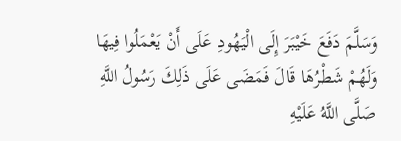وَسَلَّمَ دَفَعَ خَيْبَرَ إِلَى الْيَهُودِ عَلَى أَنْ يَعْمَلُوا فِيهَا وَلَهُمْ شَطْرُهَا قَالَ فَمَضَى عَلَى ذَلِكَ رَسُولُ اللَّهِ صَلَّى اللَّهُ عَلَيْهِ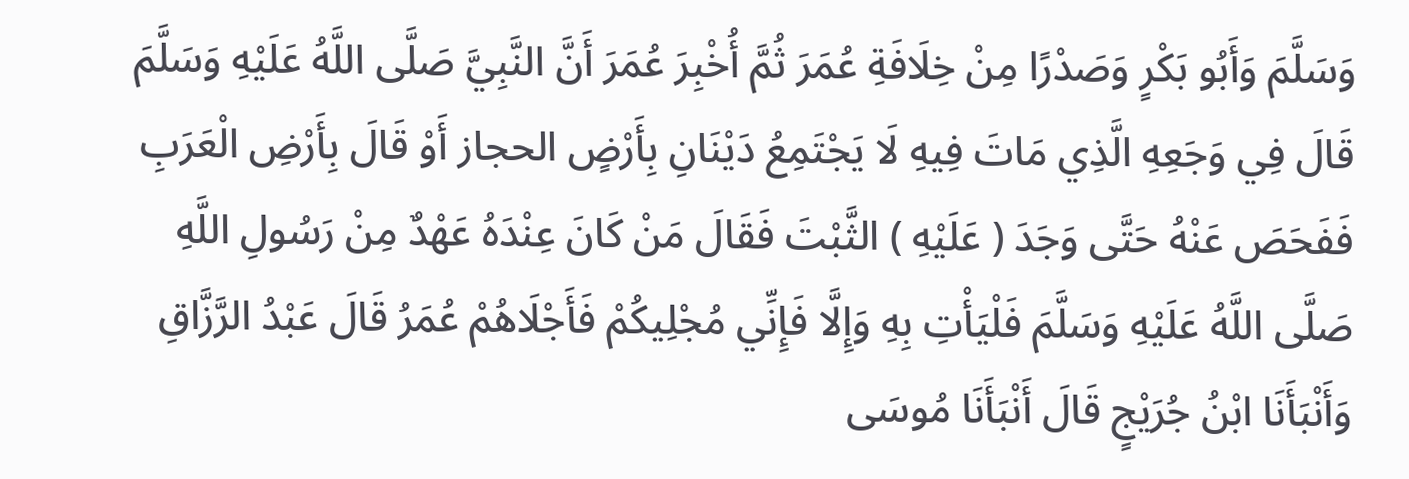وَسَلَّمَ وَأَبُو بَكْرٍ وَصَدْرًا مِنْ خِلَافَةِ عُمَرَ ثُمَّ أُخْبِرَ عُمَرَ أَنَّ النَّبِيَّ صَلَّى اللَّهُ عَلَيْهِ وَسَلَّمَ قَالَ فِي وَجَعِهِ الَّذِي مَاتَ فِيهِ لَا يَجْتَمِعُ دَيْنَانِ بِأَرْضٍ الحجاز أَوْ قَالَ بِأَرْضِ الْعَرَبِ فَفَحَصَ عَنْهُ حَتَّى وَجَدَ ( عَلَيْهِ ) الثَّبْتَ فَقَالَ مَنْ كَانَ عِنْدَهُ عَهْدٌ مِنْ رَسُولِ اللَّهِ صَلَّى اللَّهُ عَلَيْهِ وَسَلَّمَ فَلْيَأْتِ بِهِ وَإِلَّا فَإِنِّي مُجْلِيكُمْ فَأَجْلَاهُمْ عُمَرُ قَالَ عَبْدُ الرَّزَّاقِ وَأَنْبَأَنَا ابْنُ جُرَيْجٍ قَالَ أَنْبَأَنَا مُوسَى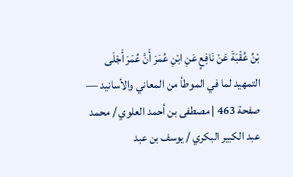بْنُ عُقْبَةَ عَنْ نَافِعٍ عَنِ ابْنِ عُمَرَ أَنَّ عُمَرَ أَجْلَى
التمهيد لما في الموطأ من المعاني والأسانيد — صفحة 463 | مصطفى بن أحمد العلوي / محمد عبد الكبير البكري / يوسف بن عبد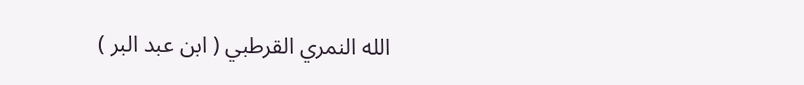الله النمري القرطبي ( ابن عبد البر )